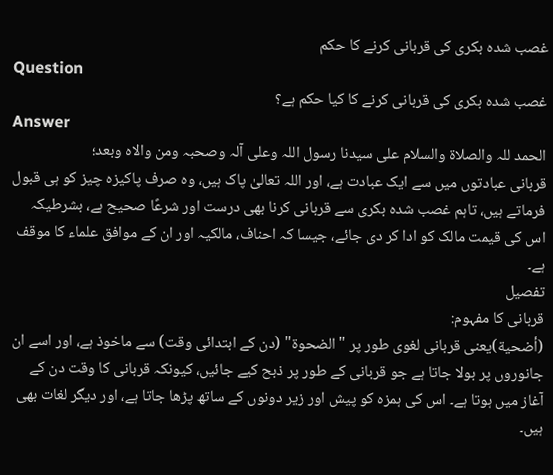غصب شدہ بکری کی قربانی کرنے کا حکم
Question
غصب شدہ بکری کی قربانی کرنے کا کیا حکم ہے؟
Answer
الحمد للہ والصلاۃ والسلام علی سیدنا رسول اللہ وعلى آلہ وصحبہ ومن والاہ وبعد؛
قربانی عبادتوں میں سے ایک عبادت ہے، اور اللہ تعالیٰ پاک ہیں، وہ صرف پاکیزہ چیز کو ہی قبول فرماتے ہیں، تاہم غصب شدہ بکری سے قربانی کرنا بھی درست اور شرعًا صحیح ہے، بشرطیکہ اس کی قیمت مالک کو ادا کر دی جائے، جیسا کہ احناف، مالکیہ اور ان کے موافق علماء کا موقف ہے۔
تفصیل
قربانی کا مفہوم:
(أضحية)یعنی قربانی لغوی طور پر "الضحوة" (دن کے ابتدائی وقت) سے ماخوذ ہے، اور اسے ان جانوروں پر بولا جاتا ہے جو قربانی کے طور پر ذبح کیے جائیں، کیونکہ قربانی کا وقت دن کے آغاز میں ہوتا ہے۔ اس کی ہمزہ کو پیش اور زیر دونوں کے ساتھ پڑھا جاتا ہے، اور دیگر لغات بھی ہیں۔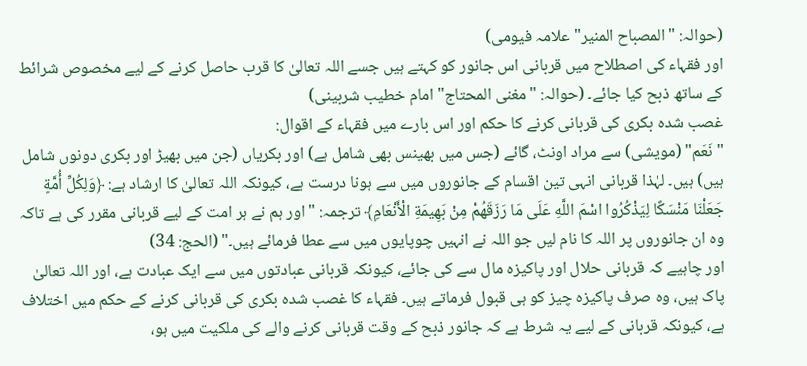(حوالہ: "المصباح المنیر" علامہ فیومی)
اور فقہاء کی اصطلاح میں قربانی اس جانور کو کہتے ہیں جسے اللہ تعالیٰ کا قرب حاصل کرنے کے لیے مخصوص شرائط کے ساتھ ذبح کیا جائے۔ (حوالہ: "مغنی المحتاج" امام خطیب شربینی)
غصب شدہ بکری کی قربانی کرنے کا حکم اور اس بارے میں فقہاء کے اقوال:
"نَعَم" (مویشی) سے مراد اونٹ، گائے (جس میں بھینس بھی شامل ہے) اور بکریاں (جن میں بھیڑ اور بکری دونوں شامل ہیں) ہیں۔ لہٰذا قربانی انہی تین اقسام کے جانوروں میں سے ہونا درست ہے، کیونکہ اللہ تعالیٰ کا ارشاد ہے: ﴿وَلِكُلِّ أُمَّةٍ جَعَلْنَا مَنْسَكًا لِيَذْكُرُوا اسْمَ اللَّهِ عَلَى مَا رَزَقَهُمْ مِنْ بَهِيمَةِ الْأَنْعَامِ﴾ ترجمہ: "اور ہم نے ہر امت کے لیے قربانی مقرر کی ہے تاکہ وہ ان جانوروں پر اللہ کا نام لیں جو اللہ نے انہیں چوپایوں میں سے عطا فرمائے ہیں۔" (الحج: 34)
اور چاہیے کہ قربانی حلال اور پاکیزہ مال سے کی جائے، کیونکہ قربانی عبادتوں میں سے ایک عبادت ہے، اور اللہ تعالیٰ پاک ہیں، وہ صرف پاکیزہ چیز کو ہی قبول فرماتے ہیں۔ فقہاء کا غصب شدہ بکری کی قربانی کرنے کے حکم میں اختلاف ہے، کیونکہ قربانی کے لیے یہ شرط ہے کہ جانور ذبح کے وقت قربانی کرنے والے کی ملکیت میں ہو،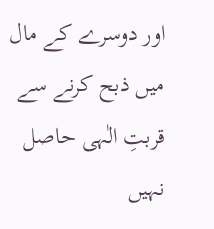اور دوسرے کے مال میں ذبح کرنے سے قربتِ الٰہی حاصل نہیں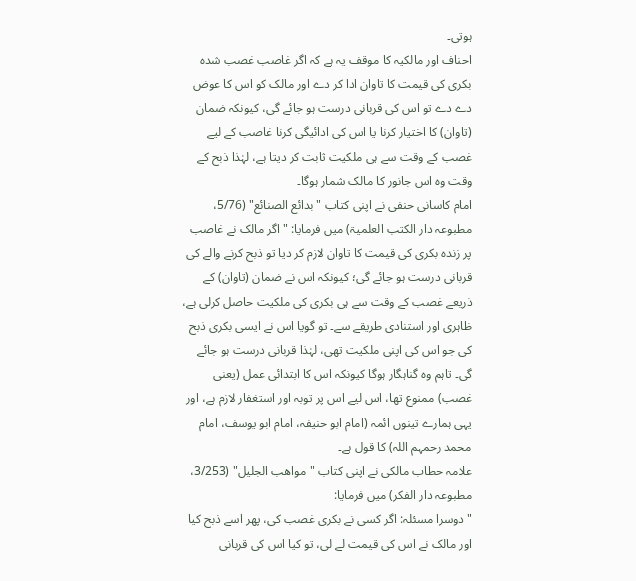ہوتی۔
احناف اور مالکیہ کا موقف یہ ہے کہ اگر غاصب غصب شدہ بکری کی قیمت کا تاوان ادا کر دے اور مالک کو اس کا عوض دے دے تو اس کی قربانی درست ہو جائے گی، کیونکہ ضمان (تاوان) کا اختیار کرنا یا اس کی ادائیگی کرنا غاصب کے لیے غصب کے وقت سے ہی ملکیت ثابت کر دیتا ہے، لہٰذا ذبح کے وقت وہ اس جانور کا مالک شمار ہوگا۔
امام کاسانی حنفی نے اپنی کتاب "بدائع الصنائع" (5/76، مطبوعہ دار الکتب العلمیۃ) میں فرمایا: "اگر مالک نے غاصب پر زندہ بکری کی قیمت کا تاوان لازم کر دیا تو ذبح کرنے والے کی قربانی درست ہو جائے گی؛ کیونکہ اس نے ضمان (تاوان) کے ذریعے غصب کے وقت سے ہی بکری کی ملکیت حاصل کرلی ہے، ظاہری اور استنادی طریقے سے۔ تو گویا اس نے ایسی بکری ذبح کی جو اس کی اپنی ملکیت تھی، لہٰذا قربانی درست ہو جائے گی۔ تاہم وہ گناہگار ہوگا کیونکہ اس کا ابتدائی عمل (یعنی غصب) ممنوع تھا، اس لیے اس پر توبہ اور استغفار لازم ہے، اور یہی ہمارے تینوں ائمہ (امام ابو حنیفہ، امام ابو یوسف، امام محمد رحمہم اللہ) کا قول ہے۔
علامہ حطاب مالکی نے اپنی کتاب "مواهب الجليل" (3/253، مطبوعہ دار الفكر) میں فرمایا:
"دوسرا مسئلہ: اگر کسی نے بکری غصب کی، پھر اسے ذبح کیا اور مالک نے اس کی قیمت لے لی، تو کیا اس کی قربانی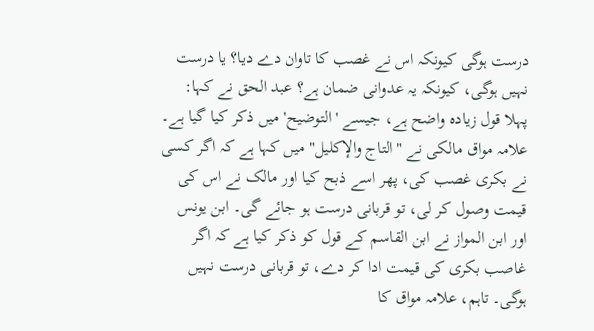درست ہوگی کیونکہ اس نے غصب کا تاوان دے دیا؟ یا درست نہیں ہوگی، کیونکہ یہ عدوانی ضمان ہے؟ عبد الحق نے کہا: پہلا قول زیادہ واضح ہے، جیسے 'التوضیح' میں ذکر کیا گیا ہے۔
علامہ مواق مالکی نے "التاج والإكليل" میں کہا ہے کہ اگر کسی نے بکری غصب کی، پھر اسے ذبح کیا اور مالک نے اس کی قیمت وصول کر لی، تو قربانی درست ہو جائے گی۔ ابن یونس اور ابن المواز نے ابن القاسم کے قول کو ذکر کیا ہے کہ اگر غاصب بکری کی قیمت ادا کر دے، تو قربانی درست نہیں ہوگی۔ تاہم، علامہ مواق کا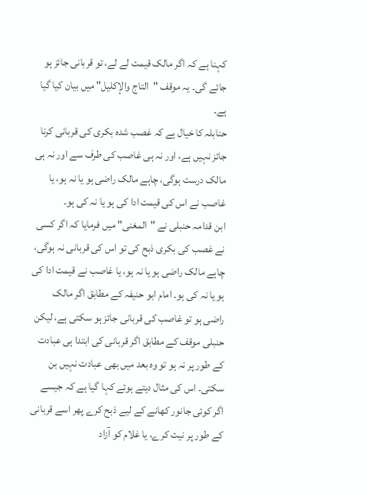کہنا ہے کہ اگر مالک قیمت لے لے، تو قربانی جائز ہو جائے گی۔ یہ موقف "التاج والإكليل" میں بیان کیا گیا ہے۔
حنابلہ کا خیال ہے کہ غصب شدہ بکری کی قربانی کرنا جائز نہیں ہے، اور نہ ہی غاصب کی طرف سے اور نہ ہی مالک درست ہوگی، چاہے مالک راضی ہو یا نہ ہو، یا غاصب نے اس کی قیمت ادا کی ہو یا نہ کی ہو۔
ابن قدامہ حنبلی نے "المغنی" میں فرمایا کہ اگر کسی نے غصب کی بکری ذبح کی تو اس کی قربانی نہ ہوگی، چاہے مالک راضی ہو یا نہ ہو، یا غاصب نے قیمت ادا کی ہو یا نہ کی ہو۔ امام ابو حنیفہ کے مطابق اگر مالک راضی ہو تو غاصب کی قربانی جائز ہو سکتی ہے، لیکن حنبلی موقف کے مطابق اگر قربانی کی ابتدا ہی عبادت کے طور پر نہ ہو تو وہ بعد میں بھی عبادت نہیں بن سکتی۔ اس کی مثال دیتے ہوئے کہا گیا ہے کہ جیسے اگر کوئی جانور کھانے کے لیے ذبح کرے پھر اسے قربانی کے طور پر نیت کرے، یا غلام کو آزاد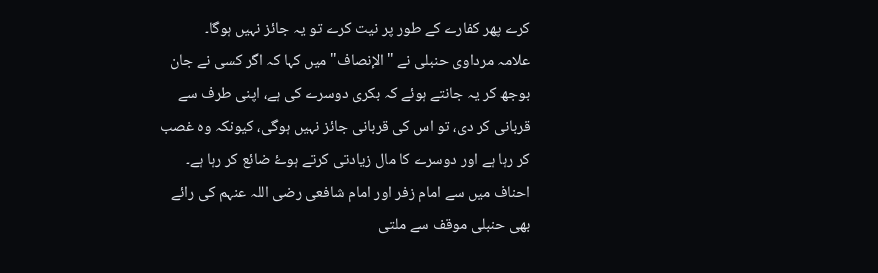کرے پھر کفارے کے طور پر نیت کرے تو یہ جائز نہیں ہوگا۔
علامہ مرداوی حنبلی نے "الإنصاف" میں کہا کہ اگر کسی نے جان بوجھ کر یہ جانتے ہوئے کہ بکری دوسرے کی ہے، اپنی طرف سے قربانی کر دی، تو اس کی قربانی جائز نہیں ہوگی، کیونکہ وہ غصب کر رہا ہے اور دوسرے کا مال زیادتی کرتے ہوۓ ضائع کر رہا ہے۔
احناف میں سے امام زفر اور امام شافعی رضی اللہ عنہم کی رائے بھی حنبلی موقف سے ملتی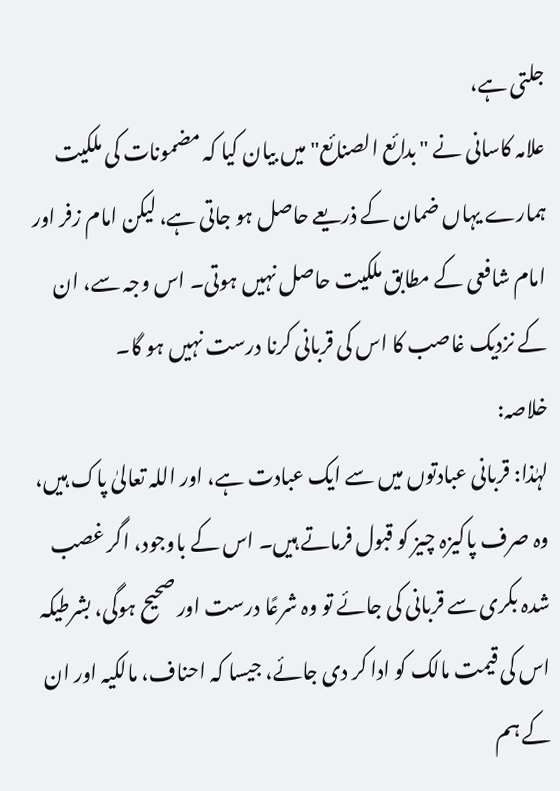جلتی ہے،
علامہ کاسانی نے "بدائع الصنائع" میں بیان کیا کہ مضمونات کی ملکیت ہمارے یہاں ضمان کے ذریعے حاصل ہو جاتی ہے، لیکن امام زفر اور امام شافعی کے مطابق ملکیت حاصل نہیں ہوتی۔ اس وجہ سے، ان کے نزدیک غاصب کا اس کی قربانی کرنا درست نہیں ہو گا۔
خلاصہ:
لہٰذا: قربانی عبادتوں میں سے ایک عبادت ہے، اور اللہ تعالیٰ پاک ہیں، وہ صرف پاکیزہ چیز کو قبول فرماتے ہیں۔ اس کے باوجود، اگر غصب شدہ بکری سے قربانی کی جائے تو وہ شرعًا درست اور صحیح ہوگی، بشرطیکہ اس کی قیمت مالک کو ادا کر دی جائے، جیسا کہ احناف، مالکیہ اور ان کے ہم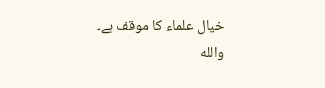خیال علماء کا موقف ہے۔
والله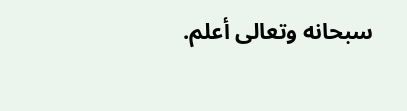سبحانه وتعالى أعلم.